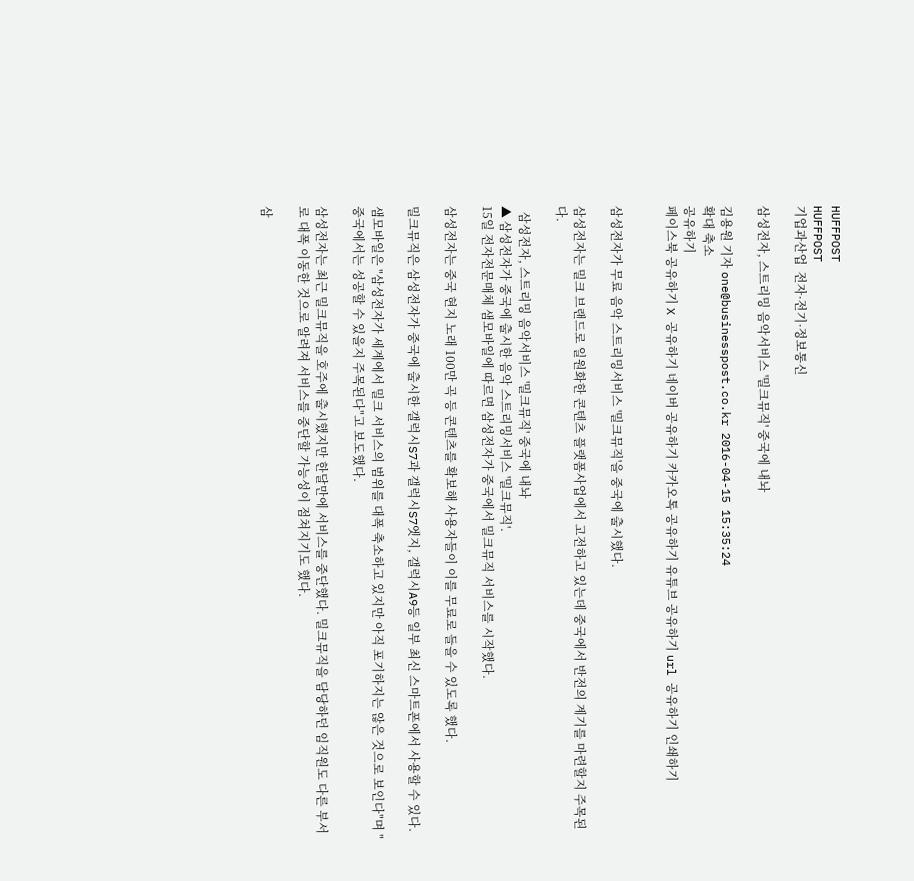HUFFPOST
HUFFPOST
기업과산업  전자·전기·정보통신

삼성전자, 스트리밍 음악서비스 '밀크뮤직' 중국에 내놔

김용원 기자 one@businesspost.co.kr 2016-04-15 15:35:24
확대 축소
공유하기
페이스북 공유하기 X 공유하기 네이버 공유하기 카카오톡 공유하기 유튜브 공유하기 url 공유하기 인쇄하기


삼성전자가 무료 음악 스트리밍서비스 '밀크뮤직'을 중국에 출시했다.

삼성전자는 밀크 브랜드로 일원화한 콘텐츠 플랫폼사업에서 고전하고 있는데 중국에서 반전의 계기를 마련할지 주목된다.

  삼성전자, 스트리밍 음악서비스 '밀크뮤직' 중국에 내놔
▲ 삼성전자가 중국에 출시한 음악 스트리밍서비스 '밀크뮤직'.
15일 전자전문매체 샘모바일에 따르면 삼성전자가 중국에서 밀크뮤직 서비스를 시작했다.

삼성전자는 중국 현지 노래 100만 곡 등 콘텐츠를 확보해 사용자들이 이를 무료로 들을 수 있도록 했다.

밀크뮤직은 삼성전자가 중국에 출시한 갤럭시S7과 갤럭시S7엣지, 갤럭시A9등 일부 최신 스마트폰에서 사용할 수 있다.

샘모바일은 "삼성전자가 세계에서 밀크 서비스의 범위를 대폭 축소하고 있지만 아직 포기하지는 않은 것으로 보인다"며 "중국에서는 성공할 수 있을지 주목된다"고 보도했다.

삼성전자는 최근 밀크뮤직을 호주에 출시했지만 한달만에 서비스를 중단했다. 밀크뮤직을 담당하던 임직원도 다른 부서로 대폭 이동한 것으로 알려져 서비스를 중단할 가능성이 점쳐지기도 했다.

삼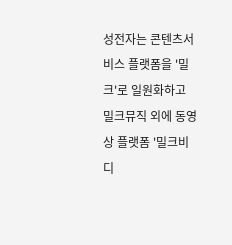성전자는 콘텐츠서비스 플랫폼을 '밀크'로 일원화하고 밀크뮤직 외에 동영상 플랫폼 '밀크비디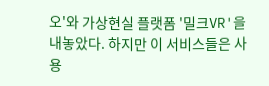오'와 가상현실 플랫폼 '밀크VR'을 내놓았다. 하지만 이 서비스들은 사용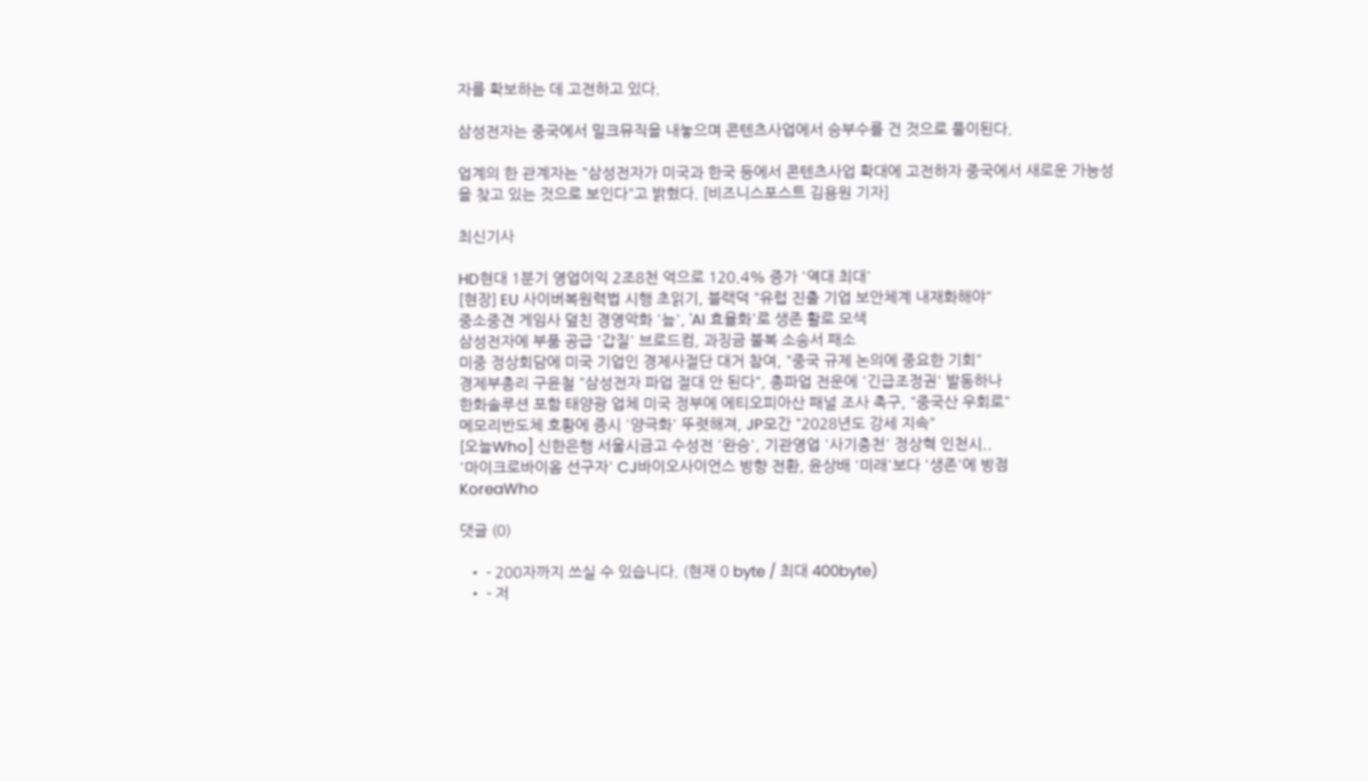자를 확보하는 데 고전하고 있다.

삼성전자는 중국에서 밀크뮤직을 내놓으며 콘텐츠사업에서 승부수를 건 것으로 풀이된다.

업계의 한 관계자는 "삼성전자가 미국과 한국 등에서 콘텐츠사업 확대에 고전하자 중국에서 새로운 가능성을 찾고 있는 것으로 보인다"고 밝혔다. [비즈니스포스트 김용원 기자]

최신기사

HD현대 1분기 영업이익 2조8천 억으로 120.4% 증가 '역대 최대'
[현장] EU 사이버복원력법 시행 초읽기, 블랙덕 "유럽 진출 기업 보안체계 내재화해야"
중소중견 게임사 덮친 경영악화 '늪', 'AI 효율화'로 생존 활로 모색
삼성전자에 부품 공급 '갑질' 브로드컴, 과징금 불복 소송서 패소
미중 정상회담에 미국 기업인 경제사절단 대거 참여, "중국 규제 논의에 중요한 기회"
경제부총리 구윤철 "삼성전자 파업 절대 안 된다", 총파업 전운에 '긴급조정권' 발동하나
한화솔루션 포함 태양광 업체 미국 정부에 에티오피아산 패널 조사 촉구, "중국산 우회로"
메모리반도체 호황에 증시 '양극화' 뚜렷해져, JP모간 "2028년도 강세 지속"
[오늘Who] 신한은행 서울시금고 수성전 '완승', 기관영업 '사기충천' 정상혁 인천시..
'마이크로바이옴 선구자' CJ바이오사이언스 방향 전환, 윤상배 '미래'보다 '생존'에 방점
KoreaWho

댓글 (0)

  • - 200자까지 쓰실 수 있습니다. (현재 0 byte / 최대 400byte)
  • - 저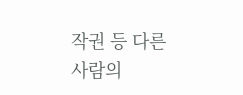작권 등 다른 사람의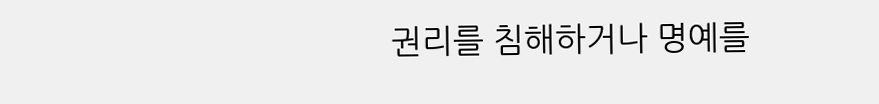권리를 침해하거나 명예를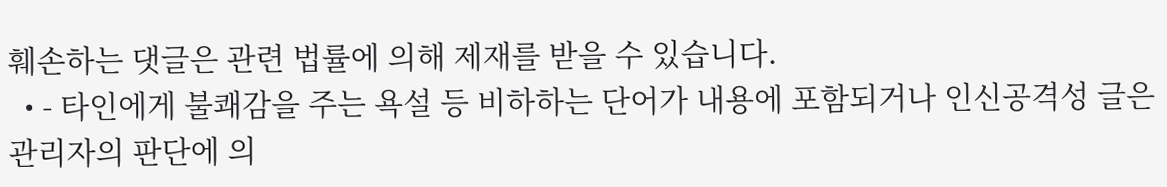훼손하는 댓글은 관련 법률에 의해 제재를 받을 수 있습니다.
  • - 타인에게 불쾌감을 주는 욕설 등 비하하는 단어가 내용에 포함되거나 인신공격성 글은 관리자의 판단에 의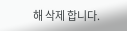해 삭제 합니다.